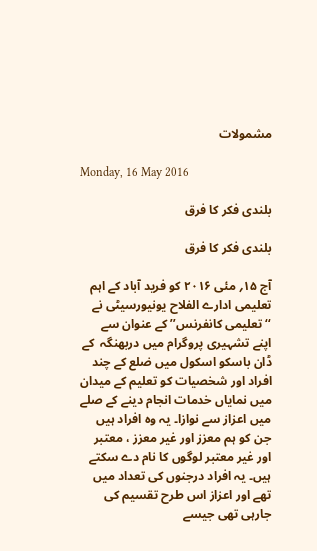مشمولات

Monday, 16 May 2016

بلندی فکر کا فرق

بلندی فکر کا فرق

آج ۱۵؍ مئی ۲۰۱۶ کو فرید آباد کے اہم تعلیمی ادارے الفلاح یونیورسیٹی نے ‘‘تعلیمی کانفرنس’’ کے عنوان سے اپنے تشہیری پروگرام میں دربھنگہ  کے ڈان باسکو اسکول میں ضلع کے چند افراد اور شخصیات کو تعلیم کے میدان میں نمایاں خدمات انجام دینے کے صلے  میں اعزاز سے نوازا۔ یہ وہ افراد ہیں جن کو ہم معزز اور غیر معزز ، معتبر اور غیر معتبر لوگوں کا نام دے سکتے ہیں۔ یہ افراد درجنوں کی تعداد میں تھے اور اعزاز اس طرح تقسیم کی جارہی تھی جیسے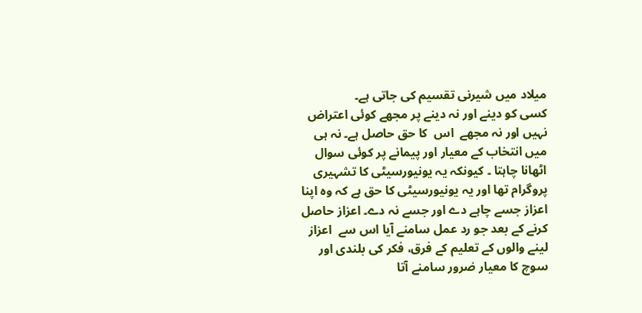میلاد میں شیرنی تقسیم کی جاتی ہے۔
کسی کو دینے اور نہ دینے پر مجھے کوئی اعتراض نہیں اور نہ مجھے  اس  کا حق حاصل ہے۔ نہ ہی میں انتخاب کے معیار اور پیمانے پر کوئی سوال اٹھانا چاہتا ۔ کیونکہ یہ یونیورسیٹی کا تشہیری پروگرام تھا اور یہ یونیورسیٹی کا حق ہے کہ وہ اپنا اعزاز جسے چاہے دے اور جسے نہ دے۔ اعزاز حاصل کرنے کے بعد جو رد عمل سامنے آیا اس سے  اعزاز لینے والوں کے تعلیم کے فرق، فکر کی بلندی اور سوچ کا معیار ضرور سامنے آتا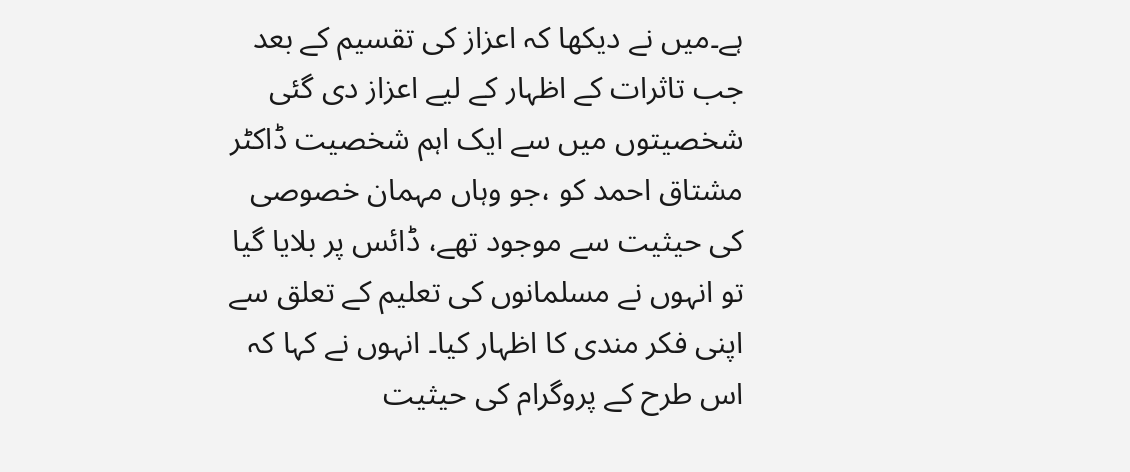ہے۔میں نے دیکھا کہ اعزاز کی تقسیم کے بعد جب تاثرات کے اظہار کے لیے اعزاز دی گئی شخصیتوں میں سے ایک اہم شخصیت ڈاکٹر مشتاق احمد کو ،جو وہاں مہمان خصوصی کی حیثیت سے موجود تھے، ڈائس پر بلایا گیا تو انہوں نے مسلمانوں کی تعلیم کے تعلق سے اپنی فکر مندی کا اظہار کیا۔ انہوں نے کہا کہ اس طرح کے پروگرام کی حیثیت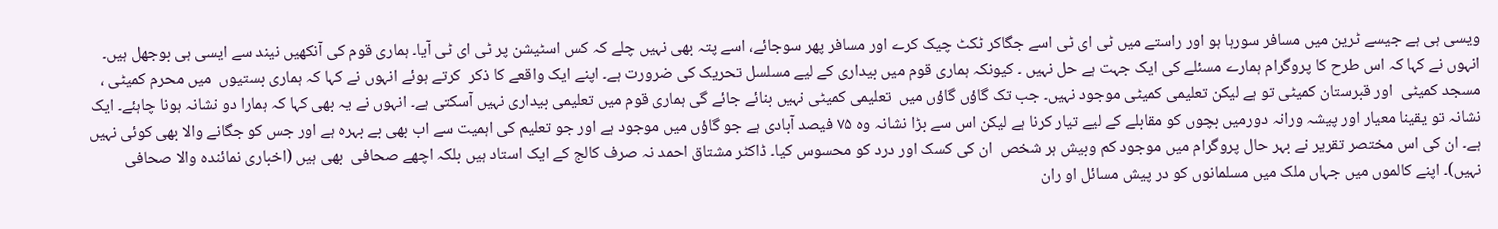ویسی ہی ہے جیسے ٹرین میں مسافر سورہا ہو اور راستے میں ٹی ای ٹی اسے جگاکر ٹکٹ چیک کرے اور مسافر پھر سوجائے، اسے پتہ بھی نہیں چلے کہ کس اسٹیشن پر ٹی ای ٹی آیا۔ ہماری قوم کی آنکھیں نیند سے ایسی ہی بوجھل ہیں۔ انہوں نے کہا کہ اس طرح کا پروگرام ہمارے مسئلے کی ایک جہت ہے حل نہیں ۔ کیونکہ ہماری قوم میں بیداری کے لیے مسلسل تحریک کی ضرورت ہے۔ اپنے ایک واقعے کا ذکر  کرتے ہوئے انہوں نے کہا کہ ہماری بستیوں  میں محرم کمیٹی ، مسجد کمیٹی  اور قبرستان کمیٹی تو ہے لیکن تعلیمی کمیٹی موجود نہیں۔ جب تک گاؤں گاؤں میں  تعلیمی کمیٹی نہیں بنائے جائے گی ہماری قوم میں تعلیمی بیداری نہیں آسکتی ہے۔ انہوں نے یہ بھی کہا کہ ہمارا دو نشانہ ہونا چاہئے۔ ایک نشانہ تو یقینا معیار اور پیشہ ورانہ دورمیں بچوں کو مقابلے کے لیے تیار کرنا ہے لیکن اس سے بڑا نشانہ وہ ۷۵ فیصد آبادی ہے جو گاؤں میں موجود ہے اور جو تعلیم کی اہمیت سے اب بھی بے بہرہ ہے اور جس کو جگانے والا بھی کوئی نہیں ہے۔ ان کی اس مختصر تقریر نے بہر حال پروگرام میں موجود کم وبیش ہر شخص  ان کی کسک اور درد کو محسوس کیا۔ ڈاکٹر مشتاق احمد نہ صرف کالج کے ایک استاد ہیں بلکہ اچھے صحافی  بھی ہیں (اخباری نمائندہ والا صحافی نہیں)۔ اپنے کالموں میں جہاں ملک میں مسلمانوں کو در پیش مسائل او ران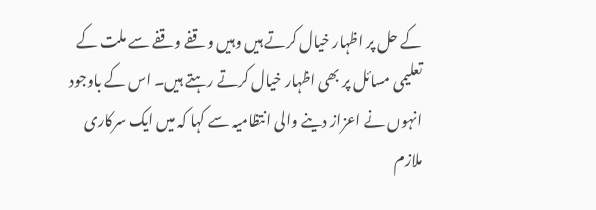کے حل پر اظہار خیال کرتے ہیں وہیں وقفے وقفے سے ملت کے تعلیمی مسائل پر بھی اظہار خیال کرتے رہتے ہیں۔ اس کے باوجود انہوں نے اعزاز دینے والی انتظامیہ سے کہا کہ میں ایک سرکاری ملازم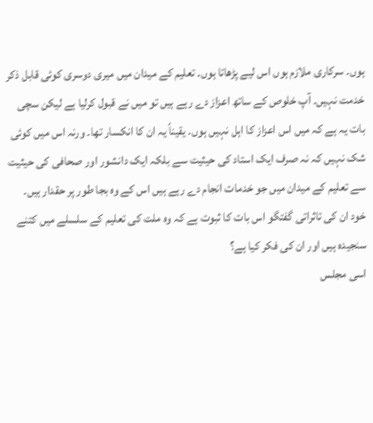ہوں۔ سرکاری ملازم ہوں اس لیے پڑھاتا ہوں۔ تعلیم کے میدان میں میری دوسری کوئی قابل ذکر خدمت نہیں۔ آپ خلوص کے ساتھ اعزاز دے رہے ہیں تو میں نے قبول کرلیا ہے لیکن سچی بات یہ ہے کہ میں اس اعزاز کا اہل نہیں ہوں۔ یقیناً یہ ان کا انکسار تھا۔ ورنہ اس میں کوئی شک نہیں کہ نہ صرف ایک استاد کی حیثیت سے بلکہ ایک دانشور اور صحافی کی حیثیت سے تعلیم کے میدان میں جو خدمات انجام دے رہے ہیں اس کے وہ بجا طور پر حقدار ہیں۔ خود ان کی تاثراتی گفتگو اس بات کا ثبوت ہے کہ وہ ملت کی تعلیم کے سلسلے میں کتنے سنجیدہ ہیں اور ان کی فکر کیا ہے؟
اسی مجلس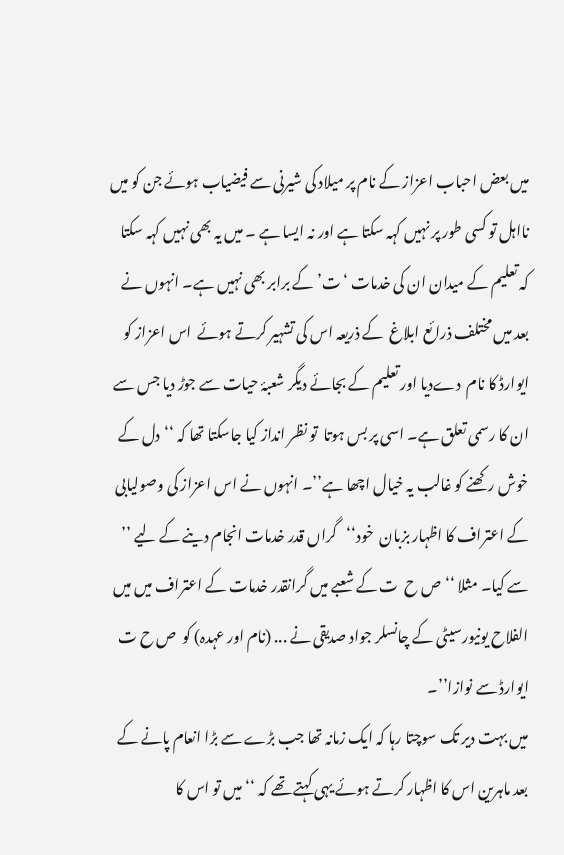میں بعض احباب اعزاز کے نام پر میلاد کی شیرنی سے فیضیاب ہوئے جن کو میں نااہل تو کسی طور پر نہیں کہہ سکتا ہے اور نہ ایسا ہے ۔ میں یہ بھی نہیں کہہ سکتا  کہ تعلیم کے میدان ان کی خدمات ‘ت’ کے برابر بھی نہیں ہے۔ انہوں نے بعد میں مختلف ذرائع ابلاغ  کے ذریعہ اس کی تشہیر کرتے ہوئے  اس اعزاز کو ایوارڈ کا نام  دےدیا اور تعلیم کے بجائے دیگر شعبۂ حیات سے جوڑ دیا جس سے ان کا رسمی تعلق ہے۔ اسی پر بس ہوتا  تو نظر انداز کیا جاسکتا تھا کہ ‘‘دل کے خوش رکھنے کو غالب یہ خیال اچھا ہے’’۔ انہوں نے اس اعزاز کی وصولیابی کے اعتراف کا اظہار بزبان  خود‘‘گراں قدر خدمات انجام دینے کے لیے ’’ سے کیا۔ مثلا ‘‘ص ح  ت کے شعبے میں گرانقدر خدمات کے اعتراف میں میں الفلاح یونیورسیٹی کے چانسلر جواد صدیقی نے ... (نام اور عہدہ) کو  ص ح ت  ایوارڈ سے نوازا’’۔
میں بہت دیر تک سوچتا رہا کہ ایک زمانہ تھا جب بڑے سے بڑا انعام پانے کے بعد ماہرین اس کا اظہار کرتے ہوئے یہی کہتے تھے کہ ‘‘میں تو اس کا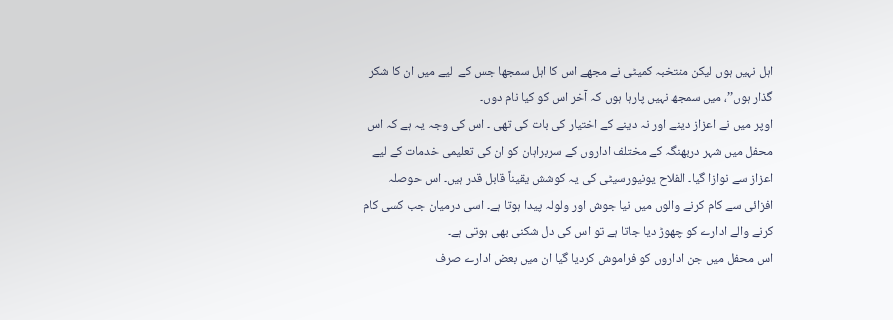اہل نہیں ہوں لیکن منتخبہ کمیٹی نے مجھے اس کا اہل سمجھا جس کے  لیے میں ان کا شکر گذار ہوں’’، میں سمجھ نہیں پارہا ہوں کہ آخر اس کو کیا نام دوں۔
اوپر میں نے اعزاز دینے اور نہ دینے کے اختیار کی بات کی تھی ۔ اس کی وجہ یہ ہے کہ اس محفل میں شہر دربھنگہ کے مختلف اداروں کے سربراہان کو ان کی تعلیمی خدمات کے لیے اعزاز سے نوازا گیا۔ الفلاح یونیورسیٹی کی یہ کوشش یقیناً قابل قدر ہیں۔ اس حوصلہ افزائی سے کام کرنے والوں میں نیا جوش اور ولولہ پیدا ہوتا ہے۔ اسی درمیان جب کسی کام کرنے والے ادارے کو چھوڑ دیا جاتا ہے تو اس کی دل شکنی بھی ہوتی ہے۔
اس محفل میں جن اداروں کو فراموش کردیا گیا ان میں بعض ادارے صرف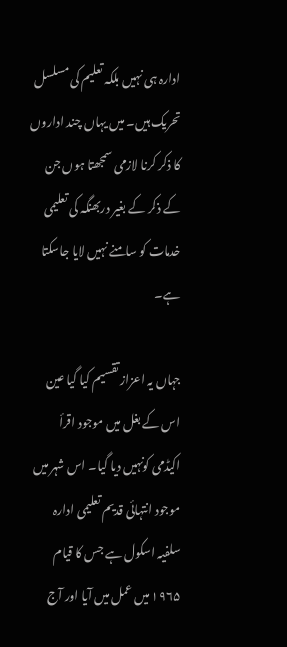ادارہ ہی نہیں بلکہ تعلیم کی مسلسل تحریک ہیں۔ میں یہاں چند اداروں کا ذکر کرنا لازمی سمجھتا ہوں جن کے ذکر کے بغیر دربھنگہ کی تعلیمی خدمات کو سامنے نہیں لایا جاسکتا ہے۔

جہاں یہ اعزاز تقسیم کیا گیا عین اس کے بغل میں موجود اقرأ اکیڈمی کونہیں دیا گیا۔ اس شہر میں موجود انتہائی قدیم تعلیمی ادارہ سلفیہ اسکول ہے جس کا قیام ۱۹۶۵ میں عمل میں آیا اور آج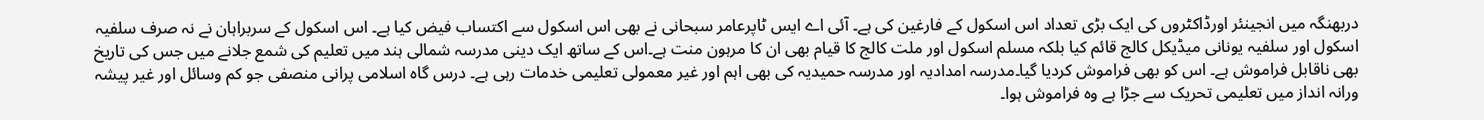دربھنگہ میں انجینئر اورڈاکٹروں کی ایک بڑی تعداد اس اسکول کے فارغین کی ہے۔ آئی اے ایس ٹاپرعامر سبحانی نے بھی اس اسکول سے اکتساب فیض کیا ہے۔ اس اسکول کے سربراہان نے نہ صرف سلفیہ اسکول اور سلفیہ یونانی میڈیکل کالج قائم کیا بلکہ مسلم اسکول اور ملت کالج کا قیام بھی ان کا مرہون منت ہے۔اس کے ساتھ ایک دینی مدرسہ شمالی ہند میں تعلیم کی شمع جلانے میں جس کی تاریخ بھی ناقابل فراموش ہے۔ اس کو بھی فراموش کردیا گیا۔مدرسہ امدادیہ اور مدرسہ حمیدیہ کی بھی اہم اور غیر معمولی تعلیمی خدمات رہی ہے۔ درس گاہ اسلامی پرانی منصفی جو کم وسائل اور غیر پیشہ ورانہ انداز میں تعلیمی تحریک سے جڑا ہے وہ فراموش ہوا۔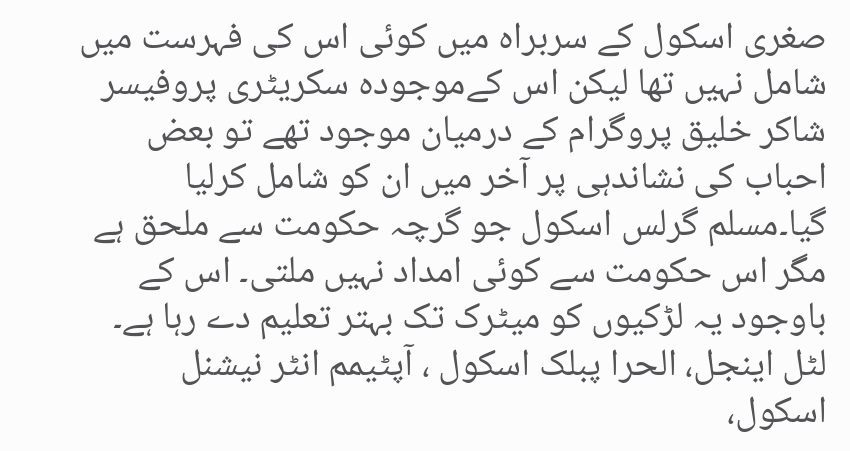صغری اسکول کے سربراہ میں کوئی اس کی فہرست میں شامل نہیں تھا لیکن اس کےموجودہ سکریٹری پروفیسر شاکر خلیق پروگرام کے درمیان موجود تھے تو بعض احباب کی نشاندہی پر آخر میں ان کو شامل کرلیا گیا۔مسلم گرلس اسکول جو گرچہ حکومت سے ملحق ہے مگر اس حکومت سے کوئی امداد نہیں ملتی۔ اس کے باوجود یہ لڑکیوں کو میٹرک تک بہتر تعلیم دے رہا ہے۔ لٹل اینجل، الحرا پبلک اسکول ، آپٹیمم انٹر نیشنل اسکول،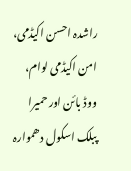راشدہ احسن اکیڈمی، امن اکیڈمی لوام، ووڈ بائن اور حمیرا پبلک اسکول دھموارہ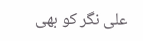علی نگر کو بھی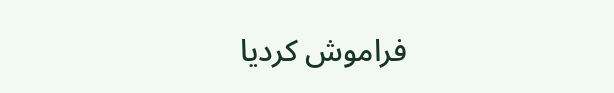فراموش کردیا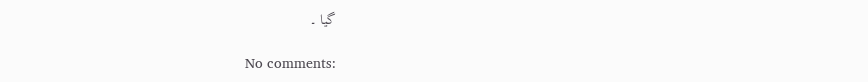گیا ۔

No comments: